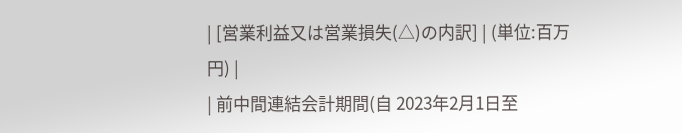| [営業利益又は営業損失(△)の内訳] | (単位:百万円) |
| 前中間連結会計期間(自 2023年2月1日至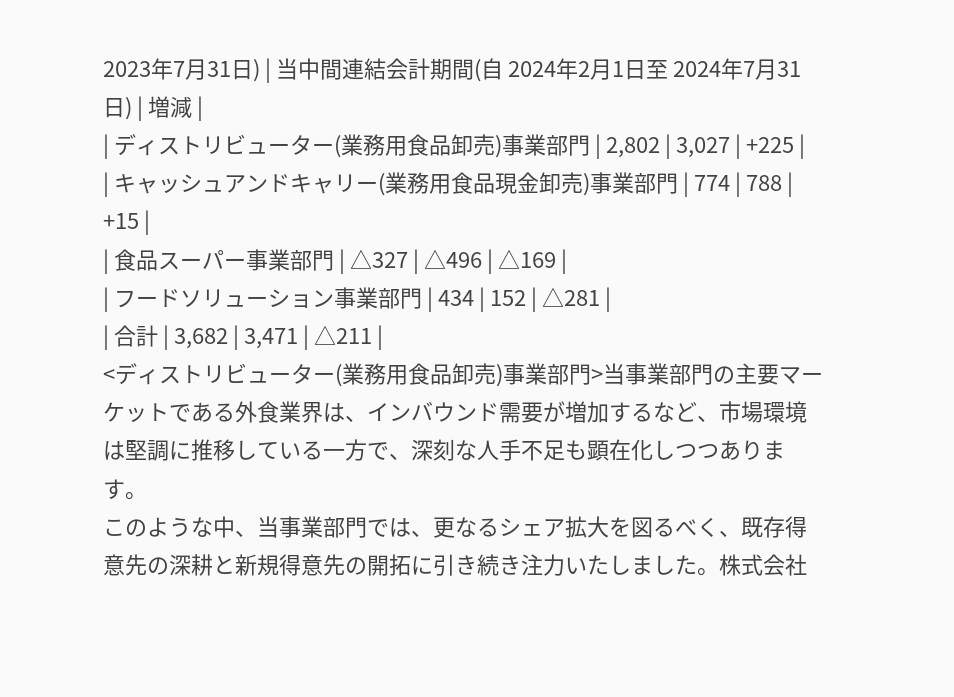2023年7月31日) | 当中間連結会計期間(自 2024年2月1日至 2024年7月31日) | 増減 |
| ディストリビューター(業務用食品卸売)事業部門 | 2,802 | 3,027 | +225 |
| キャッシュアンドキャリー(業務用食品現金卸売)事業部門 | 774 | 788 | +15 |
| 食品スーパー事業部門 | △327 | △496 | △169 |
| フードソリューション事業部門 | 434 | 152 | △281 |
| 合計 | 3,682 | 3,471 | △211 |
<ディストリビューター(業務用食品卸売)事業部門>当事業部門の主要マーケットである外食業界は、インバウンド需要が増加するなど、市場環境は堅調に推移している一方で、深刻な人手不足も顕在化しつつあります。
このような中、当事業部門では、更なるシェア拡大を図るべく、既存得意先の深耕と新規得意先の開拓に引き続き注力いたしました。株式会社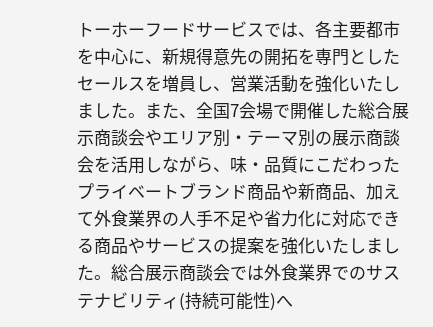トーホーフードサービスでは、各主要都市を中心に、新規得意先の開拓を専門としたセールスを増員し、営業活動を強化いたしました。また、全国7会場で開催した総合展示商談会やエリア別・テーマ別の展示商談会を活用しながら、味・品質にこだわったプライベートブランド商品や新商品、加えて外食業界の人手不足や省力化に対応できる商品やサービスの提案を強化いたしました。総合展示商談会では外食業界でのサステナビリティ(持続可能性)へ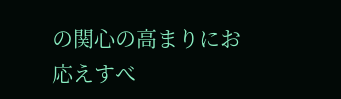の関心の高まりにお応えすべ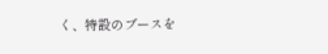く、特設のブースを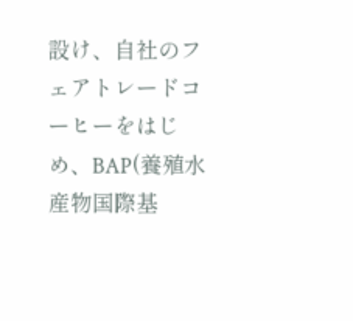設け、自社のフェアトレードコーヒーをはじめ、BAP(養殖水産物国際基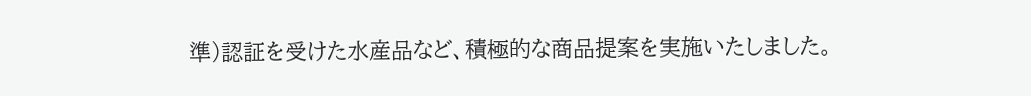準)認証を受けた水産品など、積極的な商品提案を実施いたしました。